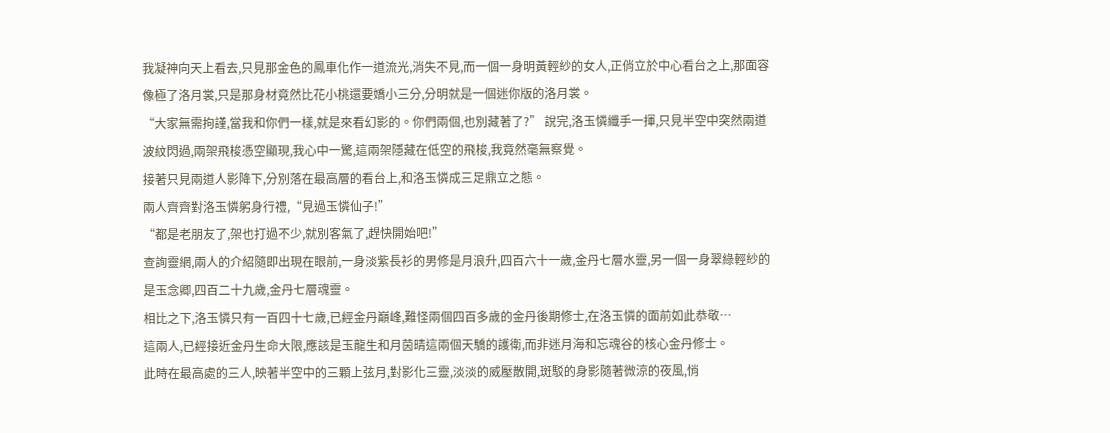我凝神向天上看去,只見那金色的鳳車化作一道流光,消失不見,而一個一身明黃輕紗的女人,正俏立於中心看台之上,那面容像極了洛月裳,只是那身材竟然比花小桃還要嬌小三分,分明就是一個迷你版的洛月裳。
“大家無需拘謹,當我和你們一樣,就是來看幻影的。你們兩個,也別藏著了?” 說完,洛玉憐纖手一揮,只見半空中突然兩道波紋閃過,兩架飛梭憑空顯現,我心中一驚,這兩架隱藏在低空的飛梭,我竟然毫無察覺。
接著只見兩道人影降下,分別落在最高層的看台上,和洛玉憐成三足鼎立之態。
兩人齊齊對洛玉憐躬身行禮,“見過玉憐仙子!”
“都是老朋友了,架也打過不少,就別客氣了,趕快開始吧!”
查詢靈網,兩人的介紹隨即出現在眼前,一身淡紫長衫的男修是月浪升,四百六十一歲,金丹七層水靈,另一個一身翠綠輕紗的是玉念卿,四百二十九歲,金丹七層魂靈。
相比之下,洛玉憐只有一百四十七歲,已經金丹巔峰,難怪兩個四百多歲的金丹後期修士,在洛玉憐的面前如此恭敬…
這兩人,已經接近金丹生命大限,應該是玉龍生和月茵晴這兩個天驕的護衛,而非迷月海和忘魂谷的核心金丹修士。
此時在最高處的三人,映著半空中的三顆上弦月,對影化三靈,淡淡的威壓散開,斑駁的身影隨著微涼的夜風,悄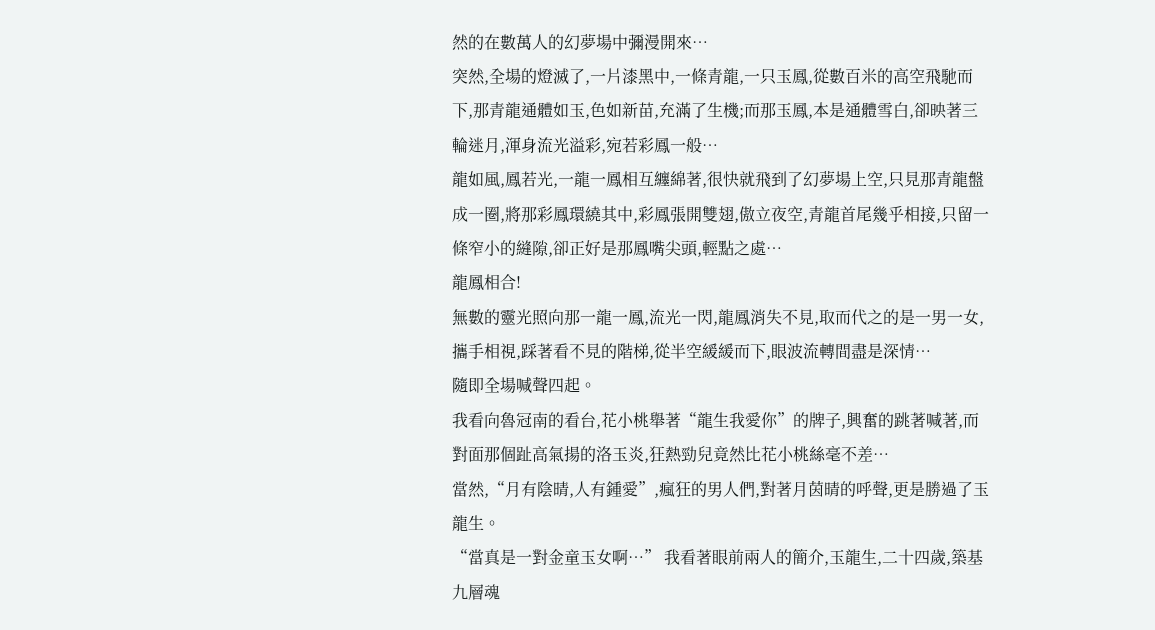然的在數萬人的幻夢場中彌漫開來…
突然,全場的燈滅了,一片漆黑中,一條青龍,一只玉鳳,從數百米的高空飛馳而下,那青龍通體如玉,色如新苗,充滿了生機;而那玉鳳,本是通體雪白,卻映著三輪迷月,渾身流光溢彩,宛若彩鳳一般…
龍如風,鳳若光,一龍一鳳相互纏綿著,很快就飛到了幻夢場上空,只見那青龍盤成一圈,將那彩鳳環繞其中,彩鳳張開雙翅,傲立夜空,青龍首尾幾乎相接,只留一條窄小的縫隙,卻正好是那鳳嘴尖頭,輕點之處…
龍鳳相合!
無數的靈光照向那一龍一鳳,流光一閃,龍鳳消失不見,取而代之的是一男一女,攜手相視,踩著看不見的階梯,從半空緩緩而下,眼波流轉間盡是深情…
隨即全場喊聲四起。
我看向魯冠南的看台,花小桃舉著“龍生我愛你”的牌子,興奮的跳著喊著,而對面那個趾高氣揚的洛玉炎,狂熱勁兒竟然比花小桃絲毫不差…
當然,“月有陰晴,人有鍾愛”,瘋狂的男人們,對著月茵晴的呼聲,更是勝過了玉龍生。
“當真是一對金童玉女啊…” 我看著眼前兩人的簡介,玉龍生,二十四歲,築基九層魂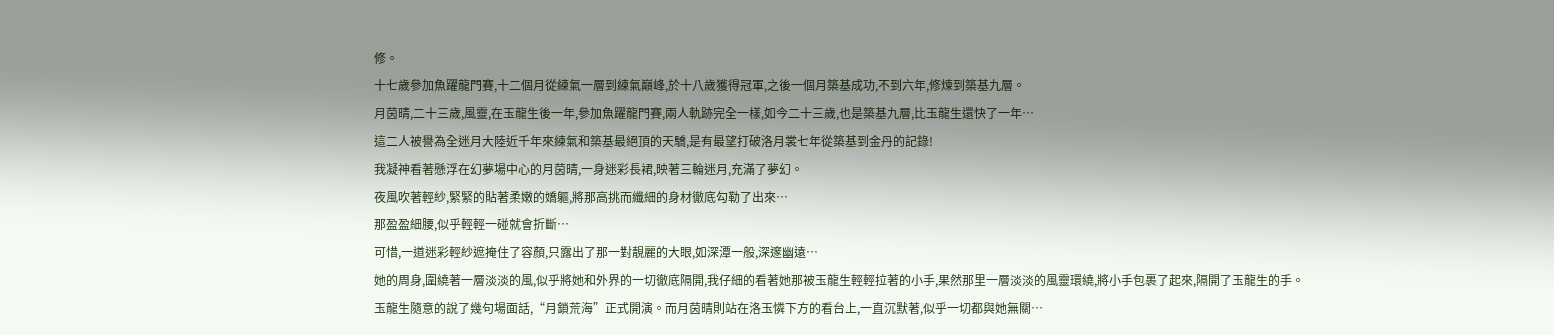修。
十七歲參加魚躍龍門賽,十二個月從練氣一層到練氣巔峰,於十八歲獲得冠軍,之後一個月築基成功,不到六年,修煉到築基九層。
月茵晴,二十三歲,風靈,在玉龍生後一年,參加魚躍龍門賽,兩人軌跡完全一樣,如今二十三歲,也是築基九層,比玉龍生還快了一年…
這二人被譽為全迷月大陸近千年來練氣和築基最絕頂的天驕,是有最望打破洛月裳七年從築基到金丹的記錄!
我凝神看著懸浮在幻夢場中心的月茵晴,一身迷彩長裙,映著三輪迷月,充滿了夢幻。
夜風吹著輕紗,緊緊的貼著柔嫩的嬌軀,將那高挑而纖細的身材徹底勾勒了出來…
那盈盈細腰,似乎輕輕一碰就會折斷…
可惜,一道迷彩輕紗遮掩住了容顏,只露出了那一對靚麗的大眼,如深潭一般,深邃幽遠…
她的周身,圍繞著一層淡淡的風,似乎將她和外界的一切徹底隔開,我仔細的看著她那被玉龍生輕輕拉著的小手,果然那里一層淡淡的風靈環繞,將小手包裹了起來,隔開了玉龍生的手。
玉龍生隨意的說了幾句場面話,“月鎖荒海”正式開演。而月茵晴則站在洛玉憐下方的看台上,一直沉默著,似乎一切都與她無關…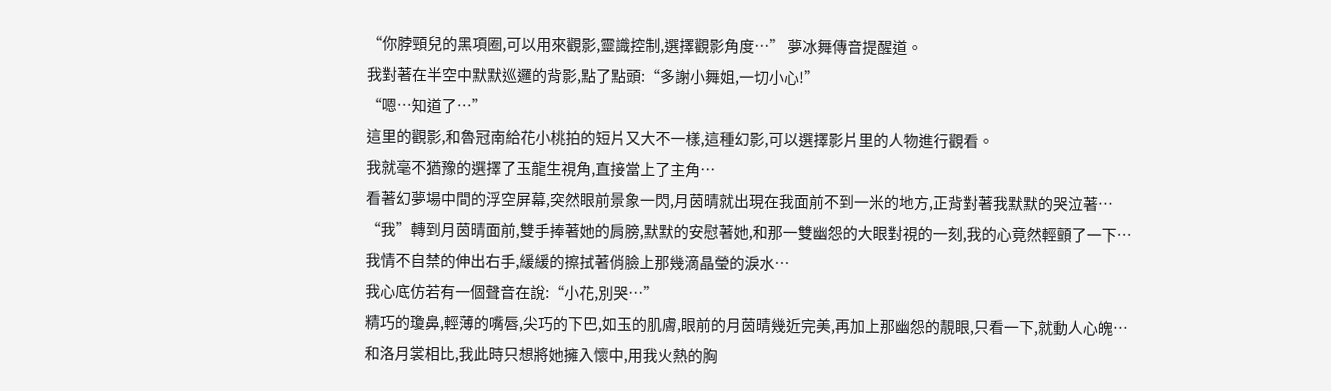“你脖頸兒的黑項圈,可以用來觀影,靈識控制,選擇觀影角度…” 夢冰舞傳音提醒道。
我對著在半空中默默巡邏的背影,點了點頭:“多謝小舞姐,一切小心!”
“嗯…知道了…”
這里的觀影,和魯冠南給花小桃拍的短片又大不一樣,這種幻影,可以選擇影片里的人物進行觀看。
我就毫不猶豫的選擇了玉龍生視角,直接當上了主角…
看著幻夢場中間的浮空屏幕,突然眼前景象一閃,月茵晴就出現在我面前不到一米的地方,正背對著我默默的哭泣著…
“我”轉到月茵晴面前,雙手捧著她的肩膀,默默的安慰著她,和那一雙幽怨的大眼對視的一刻,我的心竟然輕顫了一下…
我情不自禁的伸出右手,緩緩的擦拭著俏臉上那幾滴晶瑩的淚水…
我心底仿若有一個聲音在說:“小花,別哭…”
精巧的瓊鼻,輕薄的嘴唇,尖巧的下巴,如玉的肌膚,眼前的月茵晴幾近完美,再加上那幽怨的靚眼,只看一下,就動人心魄…
和洛月裳相比,我此時只想將她擁入懷中,用我火熱的胸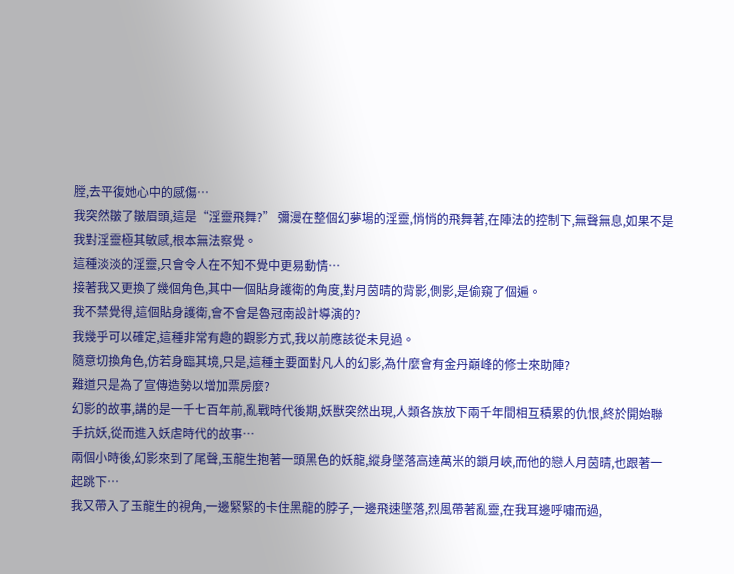膛,去平復她心中的感傷…
我突然皺了皺眉頭,這是“淫靈飛舞?” 彌漫在整個幻夢場的淫靈,悄悄的飛舞著,在陣法的控制下,無聲無息,如果不是我對淫靈極其敏感,根本無法察覺。
這種淡淡的淫靈,只會令人在不知不覺中更易動情…
接著我又更換了幾個角色,其中一個貼身護衛的角度,對月茵晴的背影,側影,是偷窺了個遍。
我不禁覺得,這個貼身護衛,會不會是魯冠南設計導演的?
我幾乎可以確定,這種非常有趣的觀影方式,我以前應該從未見過。
隨意切換角色,仿若身臨其境,只是,這種主要面對凡人的幻影,為什麼會有金丹巔峰的修士來助陣?
難道只是為了宣傳造勢以增加票房麼?
幻影的故事,講的是一千七百年前,亂戰時代後期,妖獸突然出現,人類各族放下兩千年間相互積累的仇恨,終於開始聯手抗妖,從而進入妖虐時代的故事…
兩個小時後,幻影來到了尾聲,玉龍生抱著一頭黑色的妖龍,縱身墜落高達萬米的鎖月峽,而他的戀人月茵晴,也跟著一起跳下…
我又帶入了玉龍生的視角,一邊緊緊的卡住黑龍的脖子,一邊飛速墜落,烈風帶著亂靈,在我耳邊呼嘯而過,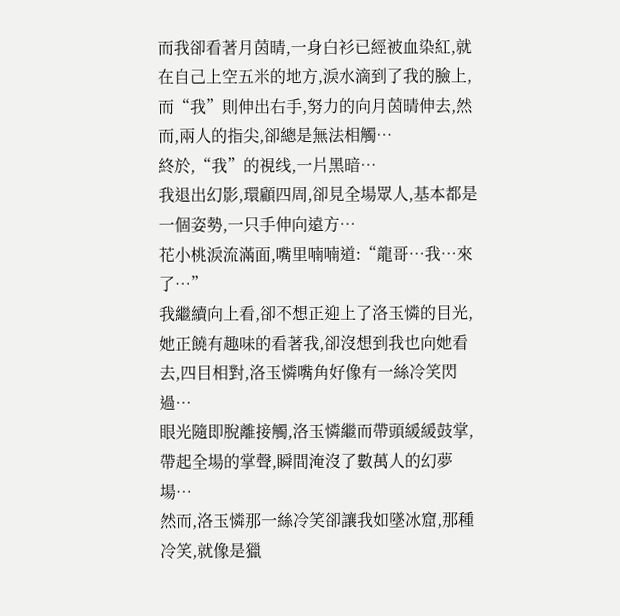而我卻看著月茵晴,一身白衫已經被血染紅,就在自己上空五米的地方,淚水滴到了我的臉上,而“我”則伸出右手,努力的向月茵晴伸去,然而,兩人的指尖,卻總是無法相觸…
終於,“我”的視线,一片黑暗…
我退出幻影,環顧四周,卻見全場眾人,基本都是一個姿勢,一只手伸向遠方…
花小桃淚流滿面,嘴里喃喃道:“龍哥…我…來了…”
我繼續向上看,卻不想正迎上了洛玉憐的目光,她正饒有趣味的看著我,卻沒想到我也向她看去,四目相對,洛玉憐嘴角好像有一絲冷笑閃過…
眼光隨即脫離接觸,洛玉憐繼而帶頭緩緩鼓掌,帶起全場的掌聲,瞬間淹沒了數萬人的幻夢場…
然而,洛玉憐那一絲冷笑卻讓我如墜冰窟,那種冷笑,就像是獵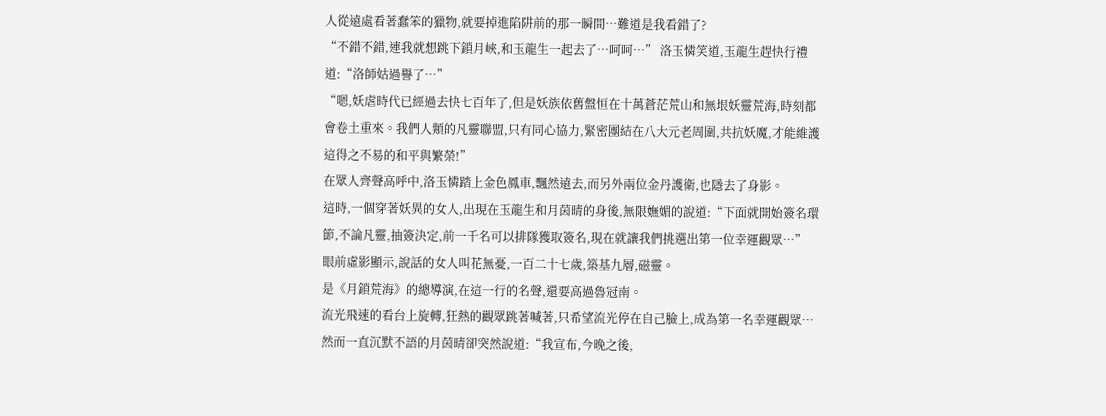人從遠處看著蠢笨的獵物,就要掉進陷阱前的那一瞬間…難道是我看錯了?
“不錯不錯,連我就想跳下鎖月峽,和玉龍生一起去了…呵呵…” 洛玉憐笑道,玉龍生趕快行禮道:“洛師姑過譽了…”
“嗯,妖虐時代已經過去快七百年了,但是妖族依舊盤恒在十萬蒼茫荒山和無垠妖靈荒海,時刻都會卷土重來。我們人類的凡靈聯盟,只有同心協力,緊密團結在八大元老周圍,共抗妖魔,才能維護這得之不易的和平與繁榮!”
在眾人齊聲高呼中,洛玉憐踏上金色鳳車,飄然遠去,而另外兩位金丹護衛,也隱去了身影。
這時,一個穿著妖異的女人,出現在玉龍生和月茵晴的身後,無限嫵媚的說道:“下面就開始簽名環節,不論凡靈,抽簽決定,前一千名可以排隊獲取簽名,現在就讓我們挑選出第一位幸運觀眾…”
眼前虛影顯示,說話的女人叫花無憂,一百二十七歲,築基九層,磁靈。
是《月鎖荒海》的總導演,在這一行的名聲,還要高過魯冠南。
流光飛速的看台上旋轉,狂熱的觀眾跳著喊著,只希望流光停在自己臉上,成為第一名幸運觀眾…
然而一直沉默不語的月茵晴卻突然說道:“我宣布,今晚之後,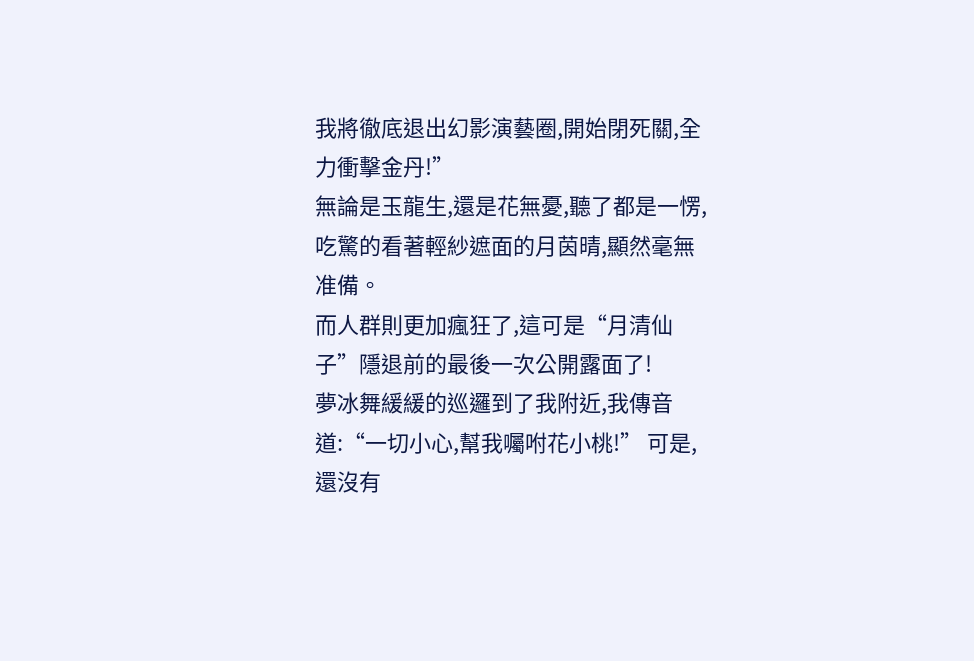我將徹底退出幻影演藝圈,開始閉死關,全力衝擊金丹!”
無論是玉龍生,還是花無憂,聽了都是一愣,吃驚的看著輕紗遮面的月茵晴,顯然毫無准備。
而人群則更加瘋狂了,這可是“月清仙子”隱退前的最後一次公開露面了!
夢冰舞緩緩的巡邏到了我附近,我傳音道:“一切小心,幫我囑咐花小桃!” 可是,還沒有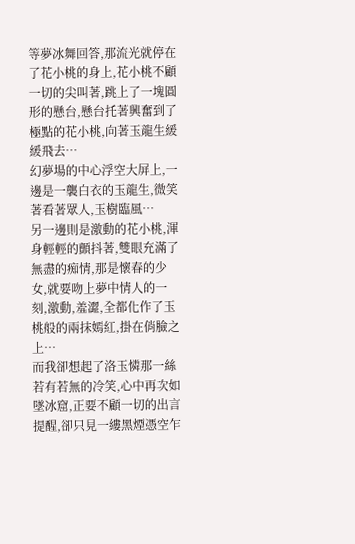等夢冰舞回答,那流光就停在了花小桃的身上,花小桃不顧一切的尖叫著,跳上了一塊圓形的懸台,懸台托著興奮到了極點的花小桃,向著玉龍生緩緩飛去…
幻夢場的中心浮空大屏上,一邊是一襲白衣的玉龍生,微笑著看著眾人,玉樹臨風…
另一邊則是激動的花小桃,渾身輕輕的顫抖著,雙眼充滿了無盡的痴情,那是懷春的少女,就要吻上夢中情人的一刻,激動,羞澀,全都化作了玉桃般的兩抹嫣紅,掛在俏臉之上…
而我卻想起了洛玉憐那一絲若有若無的冷笑,心中再次如墜冰窟,正要不顧一切的出言提醒,卻只見一縷黑煙憑空乍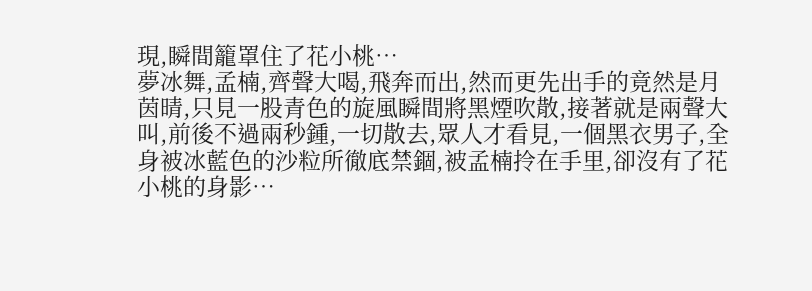現,瞬間籠罩住了花小桃…
夢冰舞,孟楠,齊聲大喝,飛奔而出,然而更先出手的竟然是月茵晴,只見一股青色的旋風瞬間將黑煙吹散,接著就是兩聲大叫,前後不過兩秒鍾,一切散去,眾人才看見,一個黑衣男子,全身被冰藍色的沙粒所徹底禁錮,被孟楠拎在手里,卻沒有了花小桃的身影…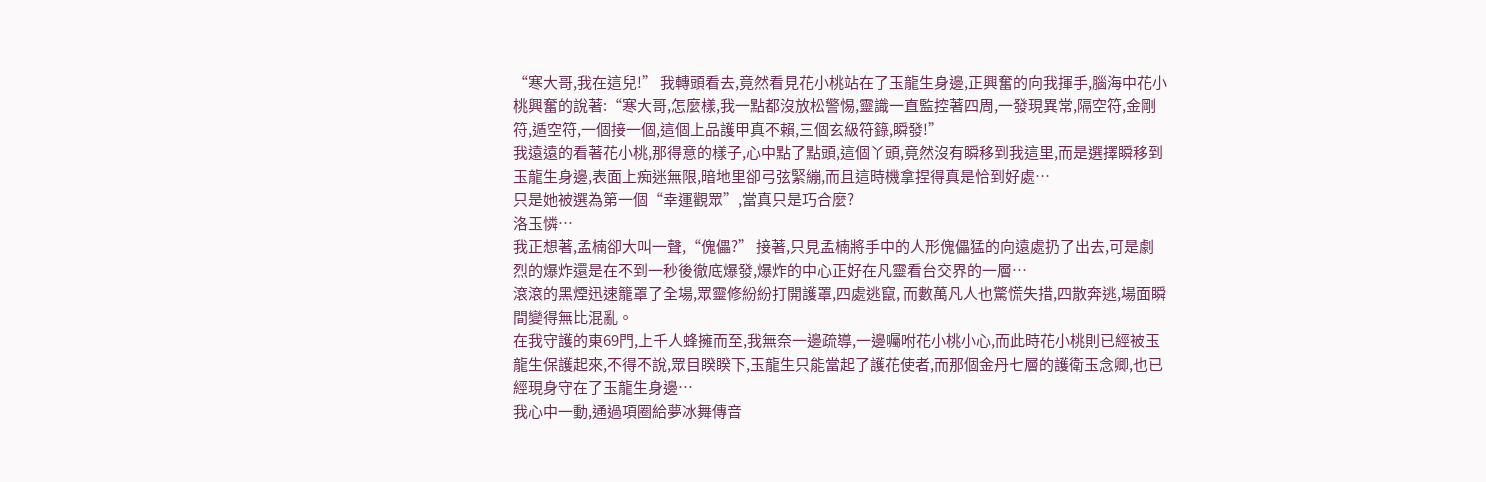“寒大哥,我在這兒!” 我轉頭看去,竟然看見花小桃站在了玉龍生身邊,正興奮的向我揮手,腦海中花小桃興奮的說著:“寒大哥,怎麼樣,我一點都沒放松警惕,靈識一直監控著四周,一發現異常,隔空符,金剛符,遁空符,一個接一個,這個上品護甲真不賴,三個玄級符籙,瞬發!”
我遠遠的看著花小桃,那得意的樣子,心中點了點頭,這個丫頭,竟然沒有瞬移到我這里,而是選擇瞬移到玉龍生身邊,表面上痴迷無限,暗地里卻弓弦緊繃,而且這時機拿捏得真是恰到好處…
只是她被選為第一個“幸運觀眾”,當真只是巧合麼?
洛玉憐…
我正想著,孟楠卻大叫一聲,“傀儡?” 接著,只見孟楠將手中的人形傀儡猛的向遠處扔了出去,可是劇烈的爆炸還是在不到一秒後徹底爆發,爆炸的中心正好在凡靈看台交界的一層…
滾滾的黑煙迅速籠罩了全場,眾靈修紛紛打開護罩,四處逃竄, 而數萬凡人也驚慌失措,四散奔逃,場面瞬間變得無比混亂。
在我守護的東69門,上千人蜂擁而至,我無奈一邊疏導,一邊囑咐花小桃小心,而此時花小桃則已經被玉龍生保護起來,不得不說,眾目睽睽下,玉龍生只能當起了護花使者,而那個金丹七層的護衛玉念卿,也已經現身守在了玉龍生身邊…
我心中一動,通過項圈給夢冰舞傳音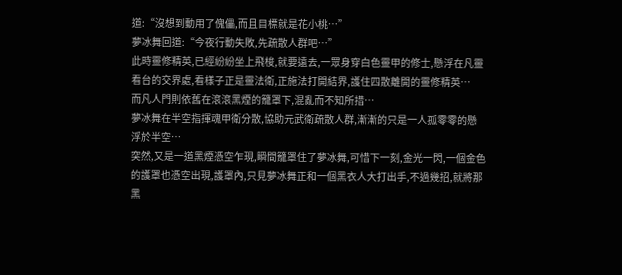道:“沒想到動用了傀儡,而且目標就是花小桃…”
夢冰舞回道:“今夜行動失敗,先疏散人群吧…”
此時靈修精英,已經紛紛坐上飛梭,就要遠去,一眾身穿白色靈甲的修士,懸浮在凡靈看台的交界處,看樣子正是靈法衛,正施法打開結界,護住四散離開的靈修精英…
而凡人門則依舊在滾滾黑煙的籠罩下,混亂而不知所措…
夢冰舞在半空指揮魂甲衛分散,協助元武衛疏散人群,漸漸的只是一人孤零零的懸浮於半空…
突然,又是一道黑煙憑空乍現,瞬間籠罩住了夢冰舞,可惜下一刻,金光一閃,一個金色的護罩也憑空出現,護罩內,只見夢冰舞正和一個黑衣人大打出手,不過幾招,就將那黑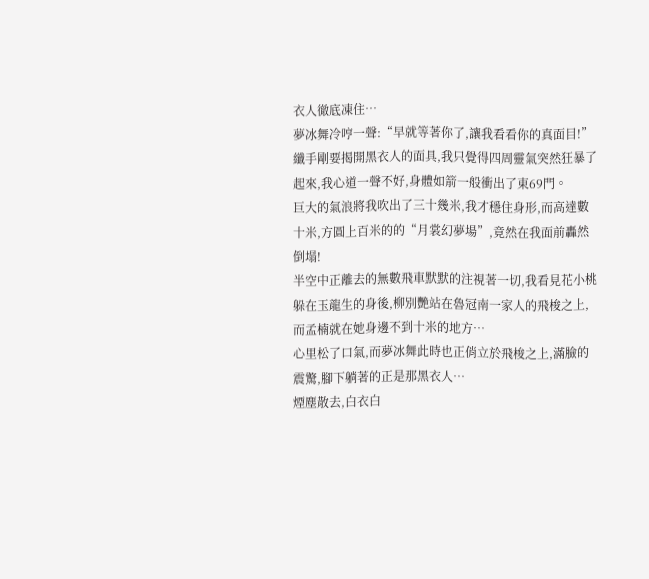衣人徹底凍住…
夢冰舞冷哼一聲:“早就等著你了,讓我看看你的真面目!” 纖手剛要揭開黑衣人的面具,我只覺得四周靈氣突然狂暴了起來,我心道一聲不好,身體如箭一般衝出了東69門。
巨大的氣浪將我吹出了三十幾米,我才穩住身形,而高達數十米,方圓上百米的的“月裳幻夢場”,竟然在我面前轟然倒塌!
半空中正離去的無數飛車默默的注視著一切,我看見花小桃躲在玉龍生的身後,柳別艷站在魯冠南一家人的飛梭之上,而孟楠就在她身邊不到十米的地方…
心里松了口氣,而夢冰舞此時也正俏立於飛梭之上,滿臉的震驚,腳下躺著的正是那黑衣人…
煙塵散去,白衣白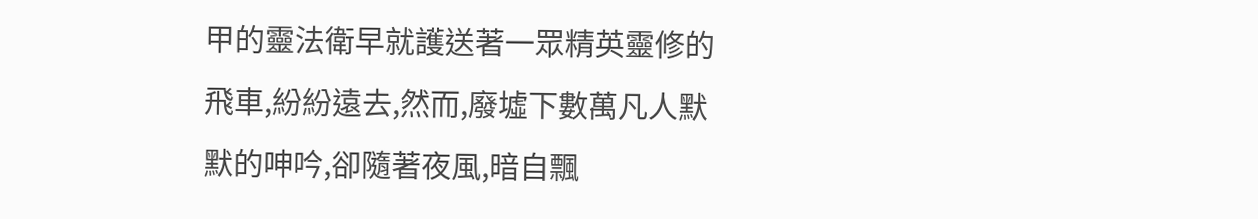甲的靈法衛早就護送著一眾精英靈修的飛車,紛紛遠去,然而,廢墟下數萬凡人默默的呻吟,卻隨著夜風,暗自飄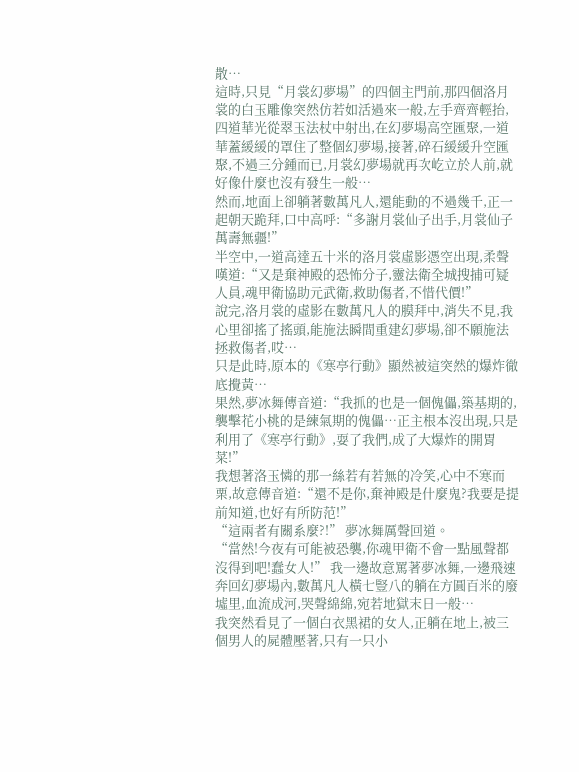散…
這時,只見“月裳幻夢場”的四個主門前,那四個洛月裳的白玉雕像突然仿若如活過來一般,左手齊齊輕抬,四道華光從翠玉法杖中射出,在幻夢場高空匯聚,一道華蓋緩緩的罩住了整個幻夢場,接著,碎石緩緩升空匯聚,不過三分鍾而已,月裳幻夢場就再次屹立於人前,就好像什麼也沒有發生一般…
然而,地面上卻躺著數萬凡人,還能動的不過幾千,正一起朝天跪拜,口中高呼:“多謝月裳仙子出手,月裳仙子萬壽無疆!”
半空中,一道高達五十米的洛月裳虛影憑空出現,柔聲嘆道:“又是棄神殿的恐怖分子,靈法衛全城搜捕可疑人員,魂甲衛協助元武衛,救助傷者,不惜代價!”
說完,洛月裳的虛影在數萬凡人的膜拜中,消失不見,我心里卻搖了搖頭,能施法瞬間重建幻夢場,卻不願施法拯救傷者,哎…
只是此時,原本的《寒亭行動》顯然被這突然的爆炸徹底攪黃…
果然,夢冰舞傳音道:“我抓的也是一個傀儡,築基期的,襲擊花小桃的是練氣期的傀儡…正主根本沒出現,只是利用了《寒亭行動》,耍了我們,成了大爆炸的開胃菜!”
我想著洛玉憐的那一絲若有若無的冷笑,心中不寒而栗,故意傳音道:“還不是你,棄神殿是什麼鬼?我要是提前知道,也好有所防范!”
“這兩者有關系麼?!” 夢冰舞厲聲回道。
“當然!今夜有可能被恐襲,你魂甲衛不會一點風聲都沒得到吧!蠢女人!” 我一邊故意罵著夢冰舞,一邊飛速奔回幻夢場內,數萬凡人橫七豎八的躺在方圓百米的廢墟里,血流成河,哭聲綿綿,宛若地獄末日一般…
我突然看見了一個白衣黑裙的女人,正躺在地上,被三個男人的屍體壓著,只有一只小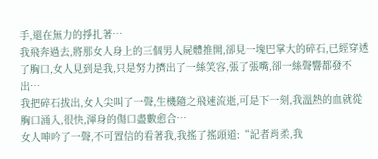手,還在無力的掙扎著…
我飛奔過去,將那女人身上的三個男人屍體推開,卻見一塊巴掌大的碎石,已經穿透了胸口,女人見到是我,只是努力擠出了一絲笑容,張了張嘴,卻一絲聲響都發不出…
我把碎石拔出,女人尖叫了一聲,生機隨之飛速流逝,可是下一刻,我溫熱的血就從胸口涌入,很快,渾身的傷口盡數愈合…
女人呻吟了一聲,不可置信的看著我,我搖了搖頭道:“記者肖柔,我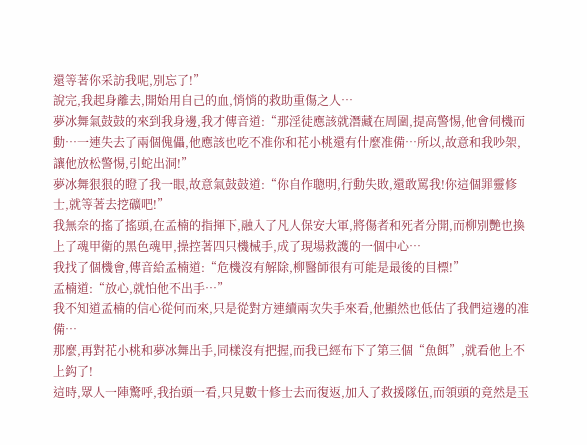還等著你采訪我呢,別忘了!”
說完,我起身離去,開始用自己的血,悄悄的救助重傷之人…
夢冰舞氣鼓鼓的來到我身邊,我才傳音道:“那淫徒應該就潛藏在周圍,提高警惕,他會伺機而動…一連失去了兩個傀儡,他應該也吃不准你和花小桃還有什麼准備…所以,故意和我吵架,讓他放松警惕,引蛇出洞!”
夢冰舞狠狠的瞪了我一眼,故意氣鼓鼓道:“你自作聰明,行動失敗,還敢罵我!你這個罪靈修士,就等著去挖礦吧!”
我無奈的搖了搖頭,在孟楠的指揮下,融入了凡人保安大軍,將傷者和死者分開,而柳別艷也換上了魂甲衛的黑色魂甲,操控著四只機械手,成了現場救護的一個中心…
我找了個機會,傳音給孟楠道:“危機沒有解除,柳醫師很有可能是最後的目標!”
孟楠道:“放心,就怕他不出手…”
我不知道孟楠的信心從何而來,只是從對方連續兩次失手來看,他顯然也低估了我們這邊的准備…
那麼,再對花小桃和夢冰舞出手,同樣沒有把握,而我已經布下了第三個“魚餌”,就看他上不上鈎了!
這時,眾人一陣驚呼,我抬頭一看,只見數十修士去而復返,加入了救援隊伍,而領頭的竟然是玉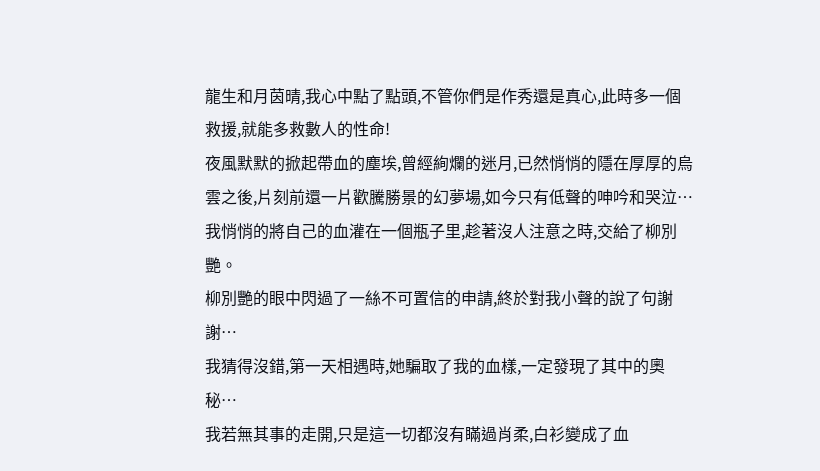龍生和月茵晴,我心中點了點頭,不管你們是作秀還是真心,此時多一個救援,就能多救數人的性命!
夜風默默的掀起帶血的塵埃,曾經絢爛的迷月,已然悄悄的隱在厚厚的烏雲之後,片刻前還一片歡騰勝景的幻夢場,如今只有低聲的呻吟和哭泣…
我悄悄的將自己的血灌在一個瓶子里,趁著沒人注意之時,交給了柳別艷。
柳別艷的眼中閃過了一絲不可置信的申請,終於對我小聲的說了句謝謝…
我猜得沒錯,第一天相遇時,她騙取了我的血樣,一定發現了其中的奧秘…
我若無其事的走開,只是這一切都沒有瞞過肖柔,白衫變成了血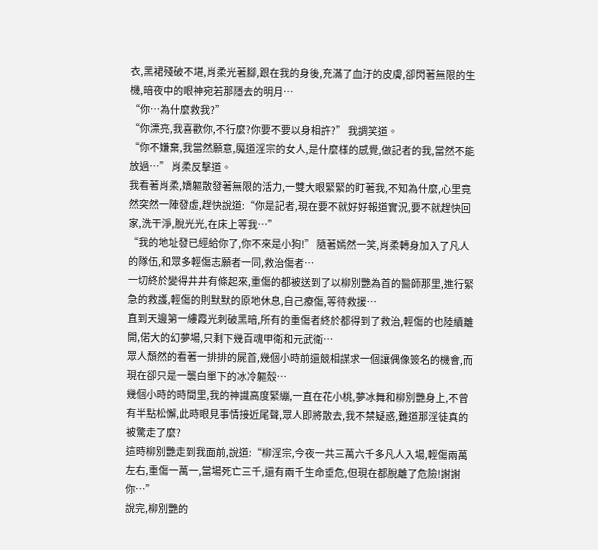衣,黑裙殘破不堪,肖柔光著腳,跟在我的身後,充滿了血汙的皮膚,卻閃著無限的生機,暗夜中的眼神宛若那隱去的明月…
“你…為什麼救我?”
“你漂亮,我喜歡你,不行麼?你要不要以身相許?” 我調笑道。
“你不嫌棄,我當然願意,魔道淫宗的女人,是什麼樣的感覺,做記者的我,當然不能放過…” 肖柔反擊道。
我看著肖柔,嬌軀散發著無限的活力,一雙大眼緊緊的盯著我,不知為什麼,心里竟然突然一陣發虛,趕快說道:“你是記者,現在要不就好好報道實況,要不就趕快回家,洗干淨,脫光光,在床上等我…”
“我的地址發已經給你了,你不來是小狗!” 隨著嫣然一笑,肖柔轉身加入了凡人的隊伍,和眾多輕傷志願者一同,救治傷者…
一切終於變得井井有條起來,重傷的都被送到了以柳別艷為首的醫師那里,進行緊急的救護,輕傷的則默默的原地休息,自己療傷,等待救援…
直到天邊第一縷霞光刺破黑暗,所有的重傷者終於都得到了救治,輕傷的也陸續離開,偌大的幻夢場,只剩下幾百魂甲衛和元武衛…
眾人頹然的看著一排排的屍首,幾個小時前還競相謀求一個讓偶像簽名的機會,而現在卻只是一襲白單下的冰冷軀殼…
幾個小時的時間里,我的神識高度緊繃,一直在花小桃,夢冰舞和柳別艷身上,不曾有半點松懈,此時眼見事情接近尾聲,眾人即將散去,我不禁疑惑,難道那淫徒真的被驚走了麼?
這時柳別艷走到我面前,說道:“柳淫宗,今夜一共三萬六千多凡人入場,輕傷兩萬左右,重傷一萬一,當場死亡三千,還有兩千生命垂危,但現在都脫離了危險!謝謝你…”
說完,柳別艷的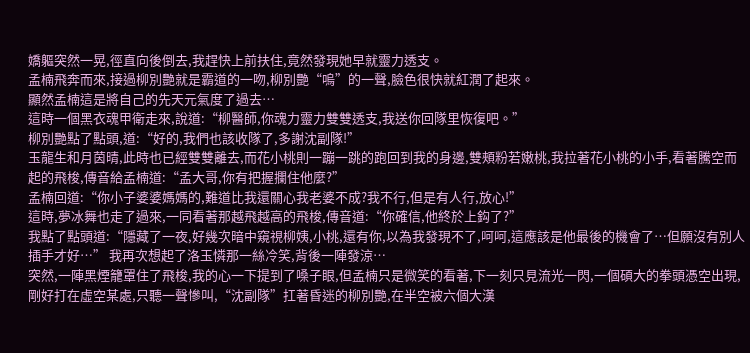嬌軀突然一晃,徑直向後倒去,我趕快上前扶住,竟然發現她早就靈力透支。
孟楠飛奔而來,接過柳別艷就是霸道的一吻,柳別艷“嗚”的一聲,臉色很快就紅潤了起來。
顯然孟楠這是將自己的先天元氣度了過去…
這時一個黑衣魂甲衛走來,說道:“柳醫師,你魂力靈力雙雙透支,我送你回隊里恢復吧。”
柳別艷點了點頭,道:“好的,我們也該收隊了,多謝沈副隊!”
玉龍生和月茵晴,此時也已經雙雙離去,而花小桃則一蹦一跳的跑回到我的身邊,雙頰粉若嫩桃,我拉著花小桃的小手,看著騰空而起的飛梭,傳音給孟楠道:“孟大哥,你有把握攔住他麼?”
孟楠回道:“你小子婆婆媽媽的,難道比我還關心我老婆不成?我不行,但是有人行,放心!”
這時,夢冰舞也走了過來,一同看著那越飛越高的飛梭,傳音道:“你確信,他終於上鈎了?”
我點了點頭道:“隱藏了一夜,好幾次暗中窺視柳姨,小桃,還有你,以為我發現不了,呵呵,這應該是他最後的機會了…但願沒有別人插手才好…” 我再次想起了洛玉憐那一絲冷笑,背後一陣發涼…
突然,一陣黑煙籠罩住了飛梭,我的心一下提到了嗓子眼,但孟楠只是微笑的看著,下一刻只見流光一閃,一個碩大的拳頭憑空出現,剛好打在虛空某處,只聽一聲慘叫,“沈副隊”扛著昏迷的柳別艷,在半空被六個大漢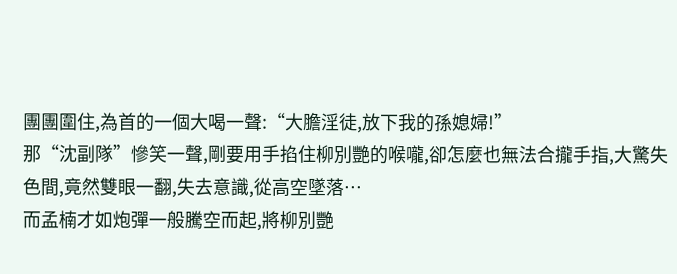團團圍住,為首的一個大喝一聲:“大膽淫徒,放下我的孫媳婦!”
那“沈副隊”慘笑一聲,剛要用手掐住柳別艷的喉嚨,卻怎麼也無法合攏手指,大驚失色間,竟然雙眼一翻,失去意識,從高空墜落…
而孟楠才如炮彈一般騰空而起,將柳別艷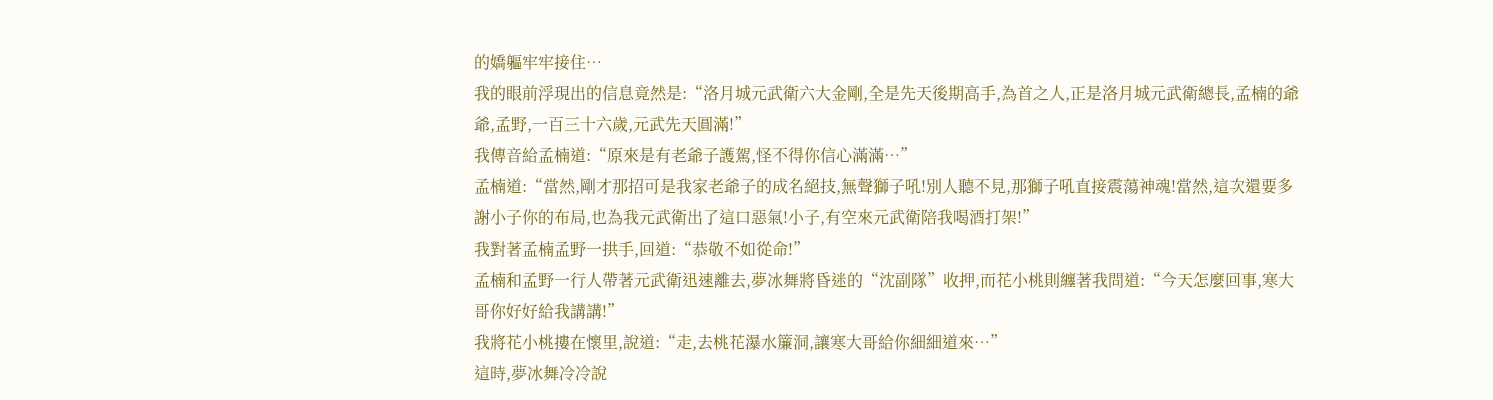的嬌軀牢牢接住…
我的眼前浮現出的信息竟然是:“洛月城元武衛六大金剛,全是先天後期高手,為首之人,正是洛月城元武衛總長,孟楠的爺爺,孟野,一百三十六歲,元武先天圓滿!”
我傳音給孟楠道:“原來是有老爺子護駕,怪不得你信心滿滿…”
孟楠道:“當然,剛才那招可是我家老爺子的成名絕技,無聲獅子吼!別人聽不見,那獅子吼直接震蕩神魂!當然,這次還要多謝小子你的布局,也為我元武衛出了這口惡氣!小子,有空來元武衛陪我喝酒打架!”
我對著孟楠孟野一拱手,回道:“恭敬不如從命!”
孟楠和孟野一行人帶著元武衛迅速離去,夢冰舞將昏迷的“沈副隊”收押,而花小桃則纏著我問道:“今天怎麼回事,寒大哥你好好給我講講!”
我將花小桃摟在懷里,說道:“走,去桃花瀑水簾洞,讓寒大哥給你細細道來…”
這時,夢冰舞冷冷說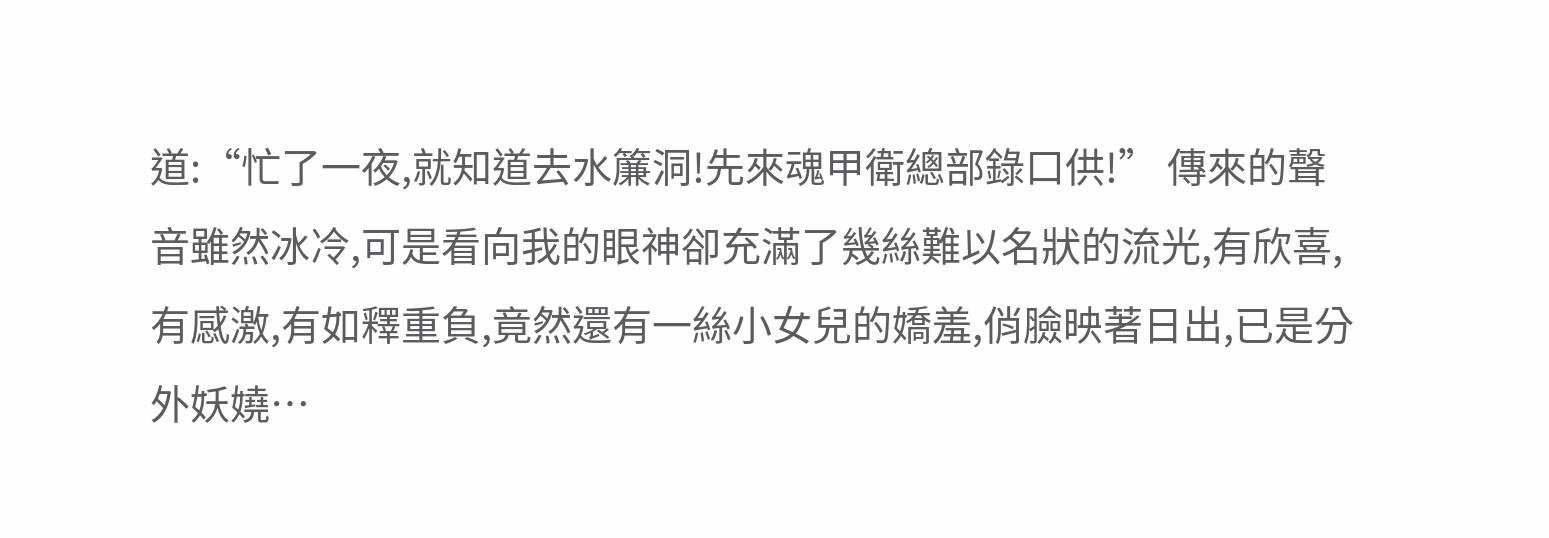道:“忙了一夜,就知道去水簾洞!先來魂甲衛總部錄口供!” 傳來的聲音雖然冰冷,可是看向我的眼神卻充滿了幾絲難以名狀的流光,有欣喜,有感激,有如釋重負,竟然還有一絲小女兒的嬌羞,俏臉映著日出,已是分外妖嬈…